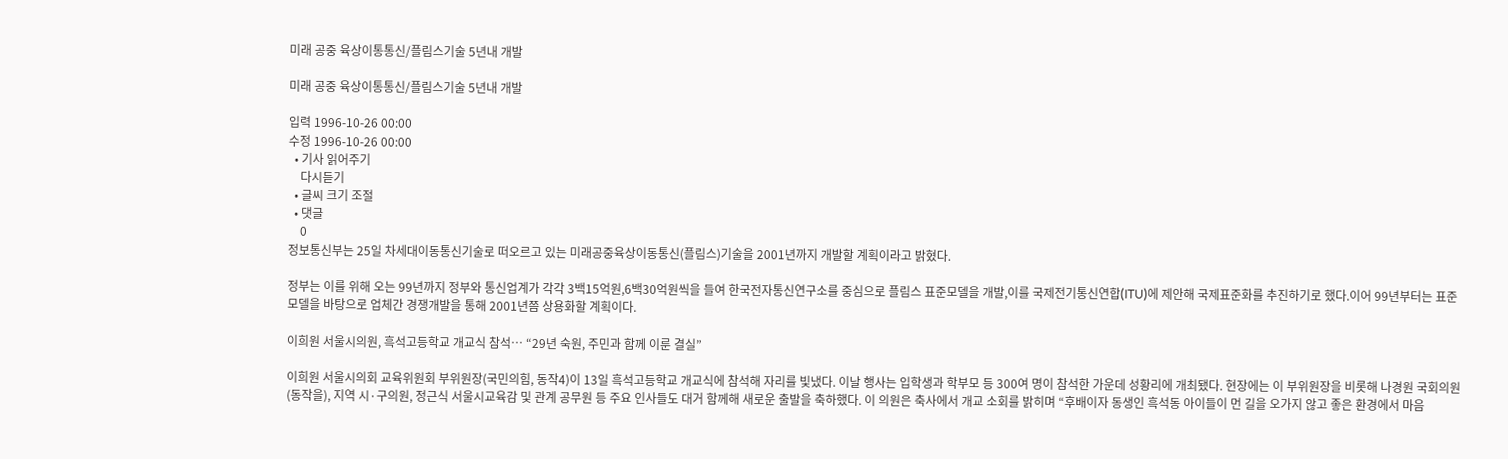미래 공중 육상이통통신/플림스기술 5년내 개발

미래 공중 육상이통통신/플림스기술 5년내 개발

입력 1996-10-26 00:00
수정 1996-10-26 00:00
  • 기사 읽어주기
    다시듣기
  • 글씨 크기 조절
  • 댓글
    0
정보통신부는 25일 차세대이동통신기술로 떠오르고 있는 미래공중육상이동통신(플림스)기술을 2001년까지 개발할 계획이라고 밝혔다.

정부는 이를 위해 오는 99년까지 정부와 통신업계가 각각 3백15억원,6백30억원씩을 들여 한국전자통신연구소를 중심으로 플림스 표준모델을 개발,이를 국제전기통신연합(ITU)에 제안해 국제표준화를 추진하기로 했다.이어 99년부터는 표준모델을 바탕으로 업체간 경쟁개발을 통해 2001년쯤 상용화할 계획이다.

이희원 서울시의원, 흑석고등학교 개교식 참석… “29년 숙원, 주민과 함께 이룬 결실”

이희원 서울시의회 교육위원회 부위원장(국민의힘, 동작4)이 13일 흑석고등학교 개교식에 참석해 자리를 빛냈다. 이날 행사는 입학생과 학부모 등 300여 명이 참석한 가운데 성황리에 개최됐다. 현장에는 이 부위원장을 비롯해 나경원 국회의원(동작을), 지역 시·구의원, 정근식 서울시교육감 및 관계 공무원 등 주요 인사들도 대거 함께해 새로운 출발을 축하했다. 이 의원은 축사에서 개교 소회를 밝히며 “후배이자 동생인 흑석동 아이들이 먼 길을 오가지 않고 좋은 환경에서 마음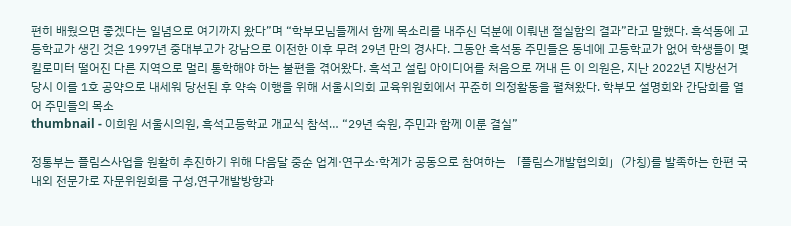편히 배웠으면 좋겠다는 일념으로 여기까지 왔다”며 “학부모님들께서 함께 목소리를 내주신 덕분에 이뤄낸 절실함의 결과”라고 말했다. 흑석동에 고등학교가 생긴 것은 1997년 중대부고가 강남으로 이전한 이후 무려 29년 만의 경사다. 그동안 흑석동 주민들은 동네에 고등학교가 없어 학생들이 몇 킬로미터 떨어진 다른 지역으로 멀리 통학해야 하는 불편을 겪어왔다. 흑석고 설립 아이디어를 처음으로 꺼내 든 이 의원은, 지난 2022년 지방선거 당시 이를 1호 공약으로 내세워 당선된 후 약속 이행을 위해 서울시의회 교육위원회에서 꾸준히 의정활동을 펼쳐왔다. 학부모 설명회와 간담회를 열어 주민들의 목소
thumbnail - 이희원 서울시의원, 흑석고등학교 개교식 참석… “29년 숙원, 주민과 함께 이룬 결실”

정통부는 플림스사업을 원활히 추진하기 위해 다음달 중순 업계·연구소·학계가 공동으로 참여하는 「플림스개발협의회」(가칭)를 발족하는 한편 국내외 전문가로 자문위원회를 구성,연구개발방향과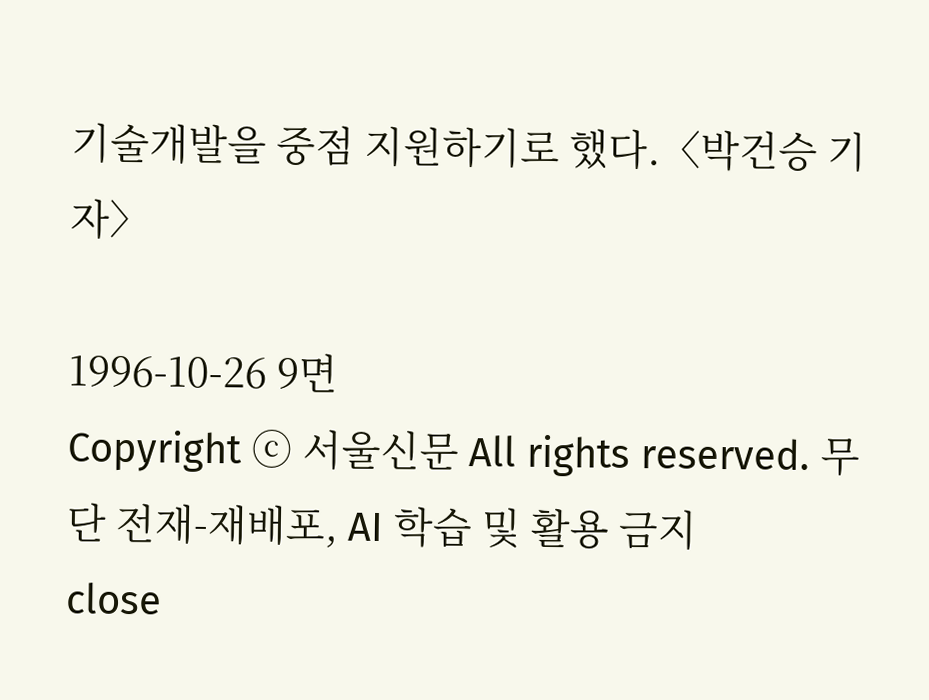기술개발을 중점 지원하기로 했다.〈박건승 기자〉

1996-10-26 9면
Copyright ⓒ 서울신문 All rights reserved. 무단 전재-재배포, AI 학습 및 활용 금지
close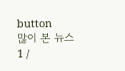button
많이 본 뉴스
1 /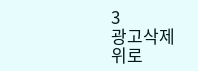3
광고삭제
위로